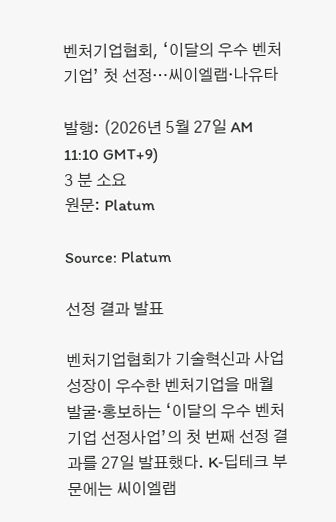벤처기업협회, ‘이달의 우수 벤처기업’ 첫 선정…씨이엘랩·나유타

발행: (2026년 5월 27일 AM 11:10 GMT+9)
3 분 소요
원문: Platum

Source: Platum

선정 결과 발표

벤처기업협회가 기술혁신과 사업성장이 우수한 벤처기업을 매월 발굴·홍보하는 ‘이달의 우수 벤처기업 선정사업’의 첫 번째 선정 결과를 27일 발표했다. K‑딥테크 부문에는 씨이엘랩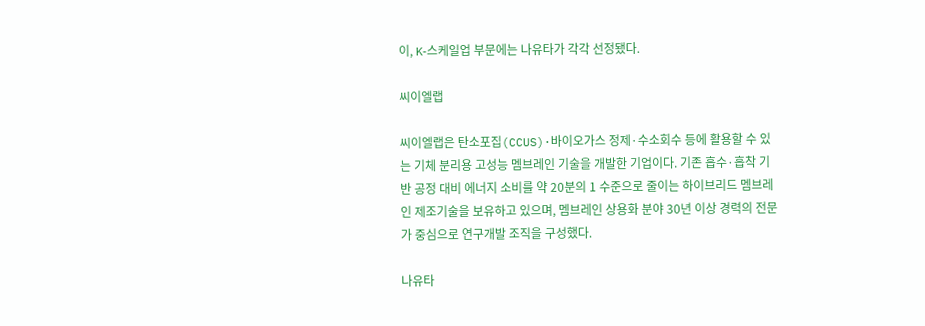이, K‑스케일업 부문에는 나유타가 각각 선정됐다.

씨이엘랩

씨이엘랩은 탄소포집(CCUS)·바이오가스 정제·수소회수 등에 활용할 수 있는 기체 분리용 고성능 멤브레인 기술을 개발한 기업이다. 기존 흡수·흡착 기반 공정 대비 에너지 소비를 약 20분의 1 수준으로 줄이는 하이브리드 멤브레인 제조기술을 보유하고 있으며, 멤브레인 상용화 분야 30년 이상 경력의 전문가 중심으로 연구개발 조직을 구성했다.

나유타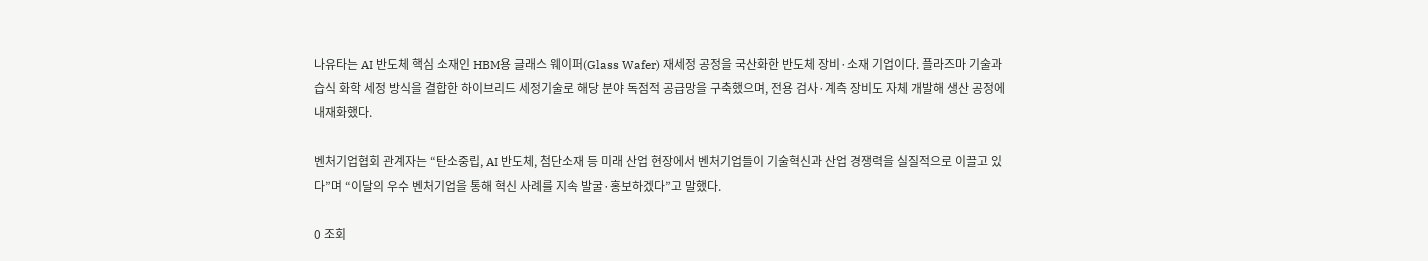나유타는 AI 반도체 핵심 소재인 HBM용 글래스 웨이퍼(Glass Wafer) 재세정 공정을 국산화한 반도체 장비·소재 기업이다. 플라즈마 기술과 습식 화학 세정 방식을 결합한 하이브리드 세정기술로 해당 분야 독점적 공급망을 구축했으며, 전용 검사·계측 장비도 자체 개발해 생산 공정에 내재화했다.

벤처기업협회 관계자는 “탄소중립, AI 반도체, 첨단소재 등 미래 산업 현장에서 벤처기업들이 기술혁신과 산업 경쟁력을 실질적으로 이끌고 있다”며 “이달의 우수 벤처기업을 통해 혁신 사례를 지속 발굴·홍보하겠다”고 말했다.

0 조회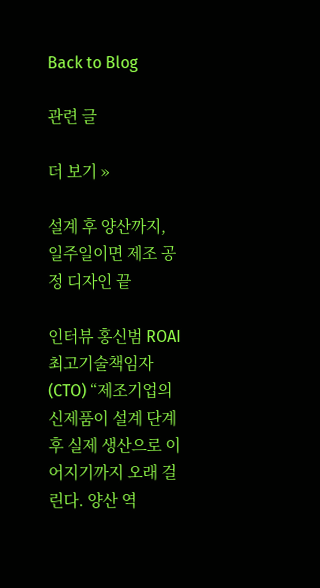Back to Blog

관련 글

더 보기 »

설계 후 양산까지, 일주일이면 제조 공정 디자인 끝

인터뷰 홍신범 ROAI 최고기술책임자(CTO) “제조기업의 신제품이 설계 단계 후 실제 생산으로 이어지기까지 오래 걸린다. 양산 역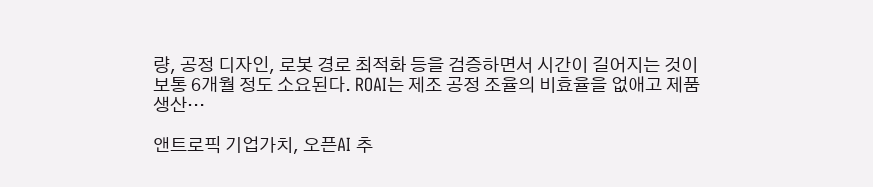량, 공정 디자인, 로봇 경로 최적화 등을 검증하면서 시간이 길어지는 것이 보통 6개월 정도 소요된다. ROAI는 제조 공정 조율의 비효율을 없애고 제품 생산…

앤트로픽 기업가치, 오픈AI 추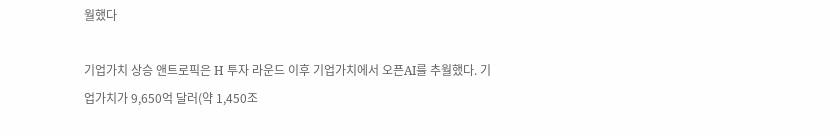월했다

기업가치 상승 앤트로픽은 H 투자 라운드 이후 기업가치에서 오픈AI를 추월했다. 기업가치가 9,650억 달러(약 1,450조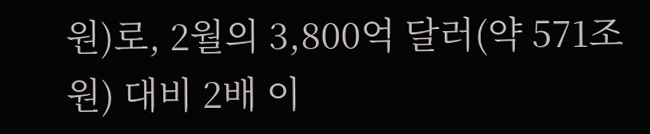원)로, 2월의 3,800억 달러(약 571조 원) 대비 2배 이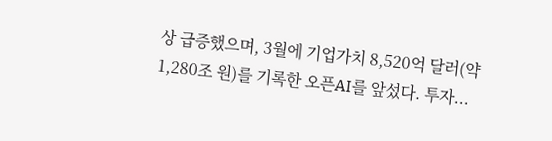상 급증했으며, 3월에 기업가치 8,520억 달러(약 1,280조 원)를 기록한 오픈AI를 앞섰다. 투자...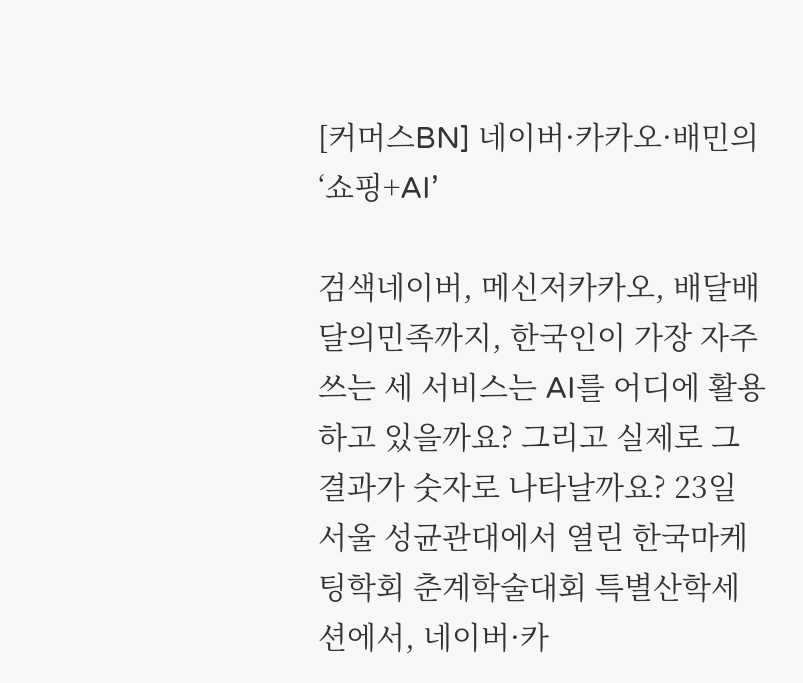[커머스BN] 네이버·카카오·배민의 ‘쇼핑+AI’

검색네이버, 메신저카카오, 배달배달의민족까지, 한국인이 가장 자주 쓰는 세 서비스는 AI를 어디에 활용하고 있을까요? 그리고 실제로 그 결과가 숫자로 나타날까요? 23일 서울 성균관대에서 열린 한국마케팅학회 춘계학술대회 특별산학세션에서, 네이버·카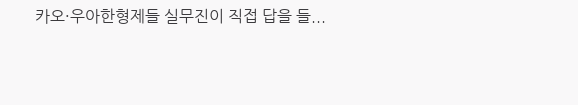카오·우아한형제들 실무진이 직접 답을 들...